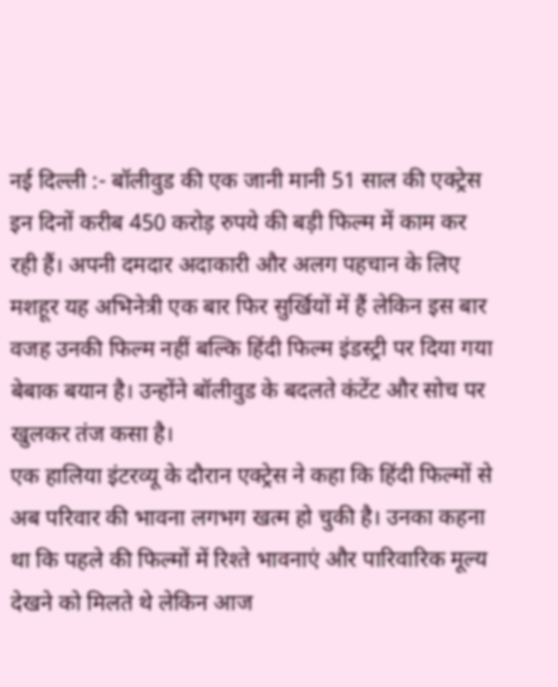नई दिल्ली :- बॉलीवुड की एक जानी मानी 51 साल की एक्ट्रेस इन दिनों करीब 450 करोड़ रुपये की बड़ी फिल्म में काम कर रही हैं। अपनी दमदार अदाकारी और अलग पहचान के लिए मशहूर यह अभिनेत्री एक बार फिर सुर्खियों में हैं लेकिन इस बार वजह उनकी फिल्म नहीं बल्कि हिंदी फिल्म इंडस्ट्री पर दिया गया बेबाक बयान है। उन्होंने बॉलीवुड के बदलते कंटेंट और सोच पर खुलकर तंज कसा है।
एक हालिया इंटरव्यू के दौरान एक्ट्रेस ने कहा कि हिंदी फिल्मों से अब परिवार की भावना लगभग खत्म हो चुकी है। उनका कहना था कि पहले की फिल्मों में रिश्ते भावनाएं और पारिवारिक मूल्य देखने को मिलते थे लेकिन आज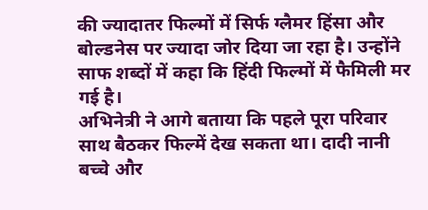की ज्यादातर फिल्मों में सिर्फ ग्लैमर हिंसा और बोल्डनेस पर ज्यादा जोर दिया जा रहा है। उन्होंने साफ शब्दों में कहा कि हिंदी फिल्मों में फैमिली मर गई है।
अभिनेत्री ने आगे बताया कि पहले पूरा परिवार साथ बैठकर फिल्में देख सकता था। दादी नानी बच्चे और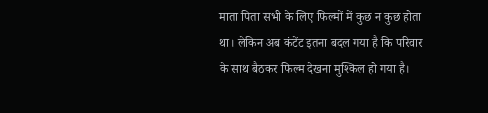माता पिता सभी के लिए फिल्मों में कुछ न कुछ होता था। लेकिन अब कंटेंट इतना बदल गया है कि परिवार के साथ बैठकर फिल्म देखना मुश्किल हो गया है।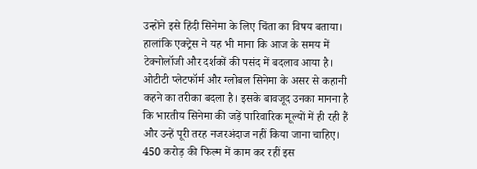उन्होंने इसे हिंदी सिनेमा के लिए चिंता का विषय बताया।
हालांकि एक्ट्रेस ने यह भी माना कि आज के समय में टेक्नोलॉजी और दर्शकों की पसंद में बदलाव आया है। ओटीटी प्लेटफॉर्म और ग्लोबल सिनेमा के असर से कहानी कहने का तरीका बदला है। इसके बावजूद उनका मानना है कि भारतीय सिनेमा की जड़ें पारिवारिक मूल्यों में ही रही हैं और उन्हें पूरी तरह नजरअंदाज नहीं किया जाना चाहिए।
450 करोड़ की फिल्म में काम कर रहीं इस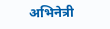अभिनेत्री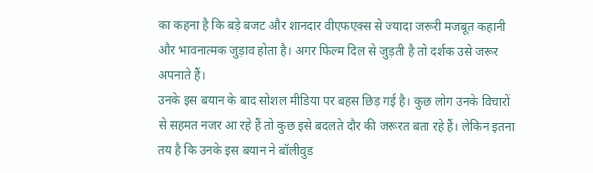का कहना है कि बड़े बजट और शानदार वीएफएक्स से ज्यादा जरूरी मजबूत कहानी और भावनात्मक जुड़ाव होता है। अगर फिल्म दिल से जुड़ती है तो दर्शक उसे जरूर अपनाते हैं।
उनके इस बयान के बाद सोशल मीडिया पर बहस छिड़ गई है। कुछ लोग उनके विचारों से सहमत नजर आ रहे हैं तो कुछ इसे बदलते दौर की जरूरत बता रहे हैं। लेकिन इतना तय है कि उनके इस बयान ने बॉलीवुड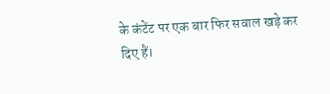के कंटेंट पर एक बार फिर सवाल खड़े कर दिए हैं।